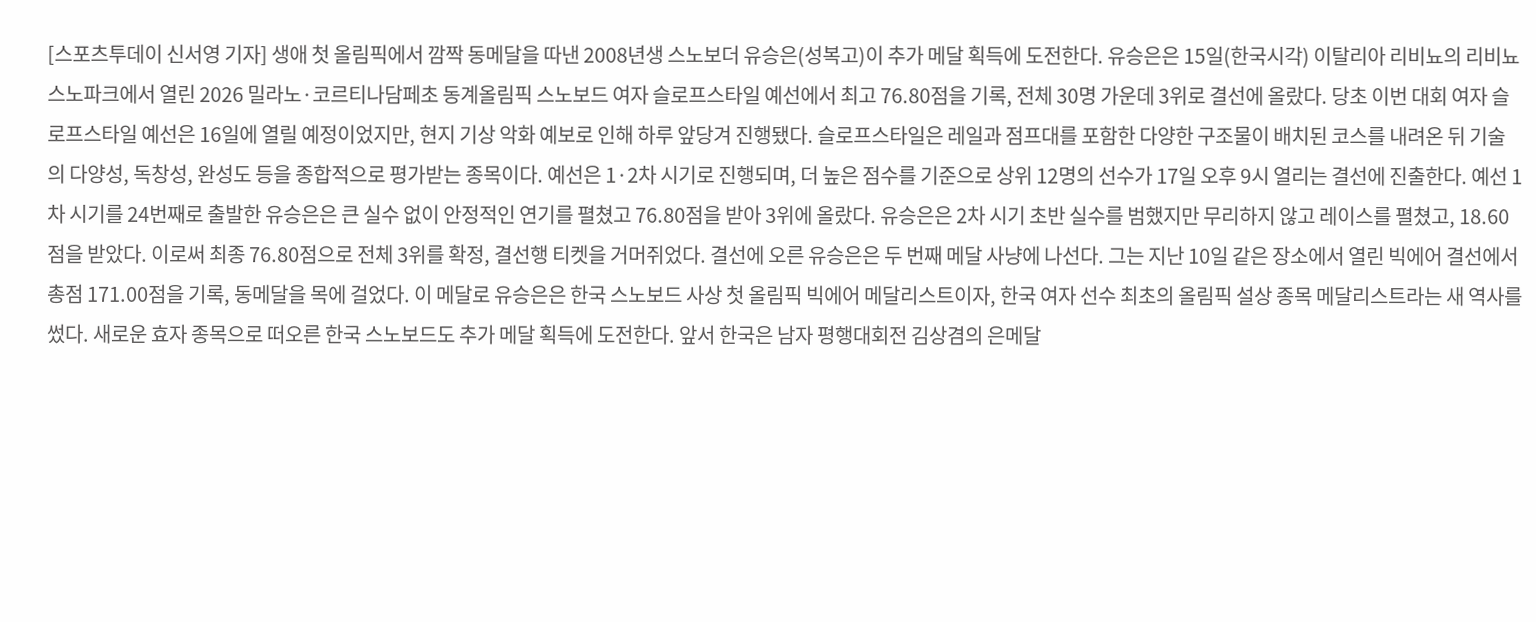[스포츠투데이 신서영 기자] 생애 첫 올림픽에서 깜짝 동메달을 따낸 2008년생 스노보더 유승은(성복고)이 추가 메달 획득에 도전한다. 유승은은 15일(한국시각) 이탈리아 리비뇨의 리비뇨 스노파크에서 열린 2026 밀라노·코르티나담페초 동계올림픽 스노보드 여자 슬로프스타일 예선에서 최고 76.80점을 기록, 전체 30명 가운데 3위로 결선에 올랐다. 당초 이번 대회 여자 슬로프스타일 예선은 16일에 열릴 예정이었지만, 현지 기상 악화 예보로 인해 하루 앞당겨 진행됐다. 슬로프스타일은 레일과 점프대를 포함한 다양한 구조물이 배치된 코스를 내려온 뒤 기술의 다양성, 독창성, 완성도 등을 종합적으로 평가받는 종목이다. 예선은 1·2차 시기로 진행되며, 더 높은 점수를 기준으로 상위 12명의 선수가 17일 오후 9시 열리는 결선에 진출한다. 예선 1차 시기를 24번째로 출발한 유승은은 큰 실수 없이 안정적인 연기를 펼쳤고 76.80점을 받아 3위에 올랐다. 유승은은 2차 시기 초반 실수를 범했지만 무리하지 않고 레이스를 펼쳤고, 18.60점을 받았다. 이로써 최종 76.80점으로 전체 3위를 확정, 결선행 티켓을 거머쥐었다. 결선에 오른 유승은은 두 번째 메달 사냥에 나선다. 그는 지난 10일 같은 장소에서 열린 빅에어 결선에서 총점 171.00점을 기록, 동메달을 목에 걸었다. 이 메달로 유승은은 한국 스노보드 사상 첫 올림픽 빅에어 메달리스트이자, 한국 여자 선수 최초의 올림픽 설상 종목 메달리스트라는 새 역사를 썼다. 새로운 효자 종목으로 떠오른 한국 스노보드도 추가 메달 획득에 도전한다. 앞서 한국은 남자 평행대회전 김상겸의 은메달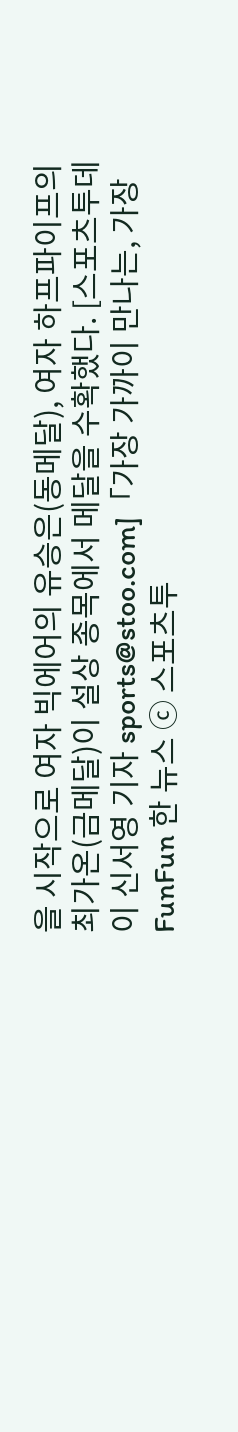을 시작으로 여자 빅에어의 유승은(동메달), 여자 하프파이프의 최가온(금메달)이 설상 종목에서 메달을 수확했다. [스포츠투데이 신서영 기자 sports@stoo.com]「가장 가까이 만나는, 가장 FunFun 한 뉴스 ⓒ 스포츠투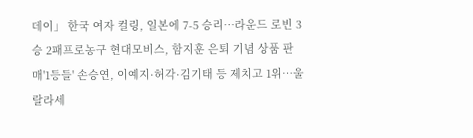데이」 한국 여자 컬링, 일본에 7-5 승리…라운드 로빈 3승 2패프로농구 현대모비스, 함지훈 은퇴 기념 상품 판매'1등들' 손승연, 이예지·허각·김기태 등 제치고 1위…울랄라세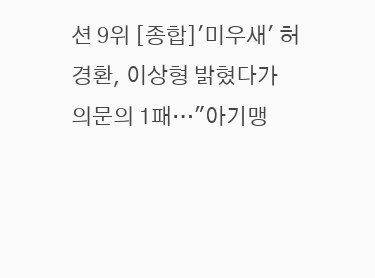션 9위 [종합]'미우새' 허경환, 이상형 밝혔다가 의문의 1패…"아기맹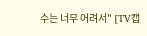수는 너무 어려서" [TV캡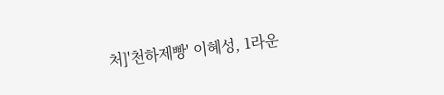처]'천하제빵' 이혜성, 1라운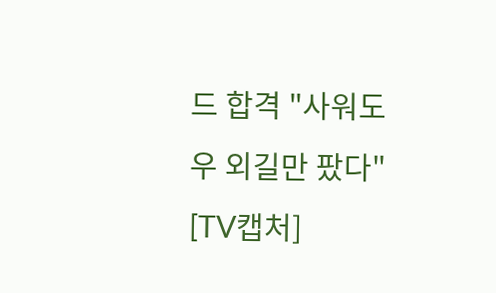드 합격 "사워도우 외길만 팠다" [TV캡처]